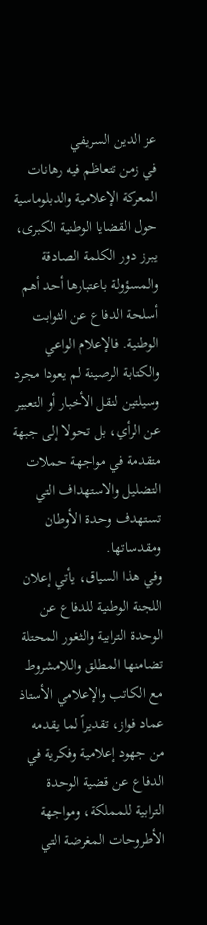عز الدين السريفي
في زمن تتعاظم فيه رهانات المعركة الإعلامية والدبلوماسية حول القضايا الوطنية الكبرى، يبرز دور الكلمة الصادقة والمسؤولة باعتبارها أحد أهم أسلحة الدفاع عن الثوابت الوطنية. فالإعلام الواعي والكتابة الرصينة لم يعودا مجرد وسيلتين لنقل الأخبار أو التعبير عن الرأي، بل تحولا إلى جبهة متقدمة في مواجهة حملات التضليل والاستهداف التي تستهدف وحدة الأوطان ومقدساتها.
وفي هذا السياق، يأتي إعلان اللجنة الوطنية للدفاع عن الوحدة الترابية والثغور المحتلة تضامنها المطلق واللامشروط مع الكاتب والإعلامي الأستاذ عماد فواز، تقديراً لما يقدمه من جهود إعلامية وفكرية في الدفاع عن قضية الوحدة الترابية للمملكة، ومواجهة الأطروحات المغرضة التي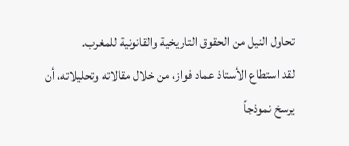تحاول النيل من الحقوق التاريخية والقانونية للمغرب.
لقد استطاع الأستاذ عماد فواز، من خلال مقالاته وتحليلاته، أن يرسخ نموذجاً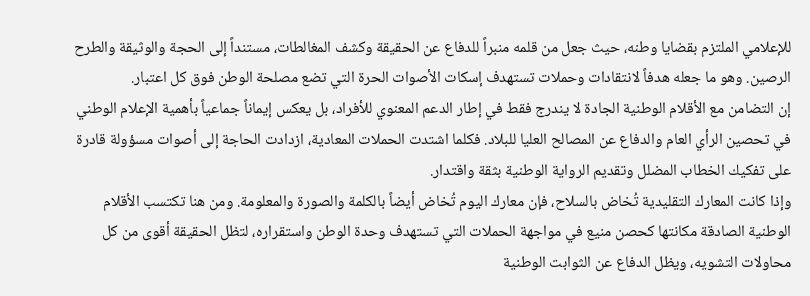للإعلامي الملتزم بقضايا وطنه، حيث جعل من قلمه منبراً للدفاع عن الحقيقة وكشف المغالطات، مستنداً إلى الحجة والوثيقة والطرح الرصين. وهو ما جعله هدفاً لانتقادات وحملات تستهدف إسكات الأصوات الحرة التي تضع مصلحة الوطن فوق كل اعتبار.
إن التضامن مع الأقلام الوطنية الجادة لا يندرج فقط في إطار الدعم المعنوي للأفراد، بل يعكس إيماناً جماعياً بأهمية الإعلام الوطني في تحصين الرأي العام والدفاع عن المصالح العليا للبلاد. فكلما اشتدت الحملات المعادية، ازدادت الحاجة إلى أصوات مسؤولة قادرة على تفكيك الخطاب المضلل وتقديم الرواية الوطنية بثقة واقتدار.
وإذا كانت المعارك التقليدية تُخاض بالسلاح، فإن معارك اليوم تُخاض أيضاً بالكلمة والصورة والمعلومة. ومن هنا تكتسب الأقلام الوطنية الصادقة مكانتها كحصن منيع في مواجهة الحملات التي تستهدف وحدة الوطن واستقراره، لتظل الحقيقة أقوى من كل محاولات التشويه، ويظل الدفاع عن الثوابت الوطنية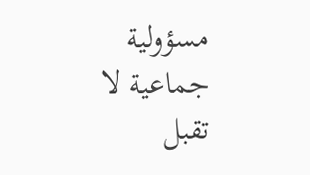مسؤولية جماعية لا تقبل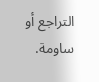التراجع أو ساومة.